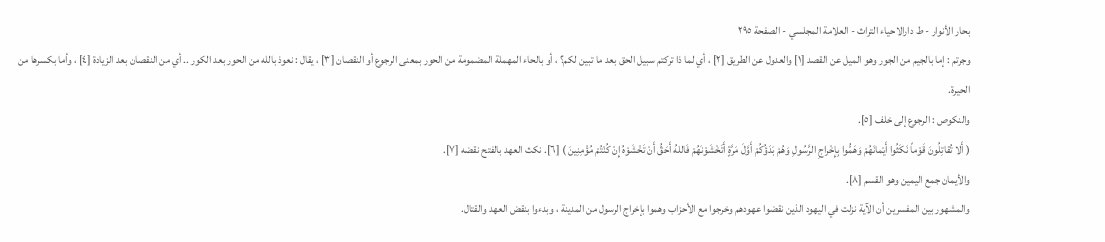بحار الأنوار - ط دارالاحیاء التراث - العلامة المجلسي - الصفحة ٢٩٥
وجرتم : إما بالجيم من الجور وهو الميل عن القصد [١] والعدول عن الطريق [٢] ، أي لما ذا تركتم سبيل الحق بعد ما تبين لكم؟ ، أو بالحاء المهملة المضمومة من الحور بمعنى الرجوع أو النقصان [٣] ، يقال : نعوذ بالله من الحور بعد الكور .. أي من النقصان بعد الزيادة [٤] ، وأما بكسرها من الحيرة.
والنكوص : الرجوع إلى خلف [٥].
( أَلا تُقاتِلُونَ قَوْماً نَكَثُوا أَيْمانَهُمْ وَهَمُّوا بِإِخْراجِ الرَّسُولِ وَهُمْ بَدَؤُكُمْ أَوَّلَ مَرَّةٍ أَتَخْشَوْنَهُمْ فَاللهُ أَحَقُّ أَنْ تَخْشَوْهُ إِنْ كُنْتُمْ مُؤْمِنِينَ ) [٦]. نكث العهد بالفتح نقضه [٧].
والأيمان جمع اليمين وهو القسم [٨].
والمشهور بين المفسرين أن الآية نزلت في اليهود الذين نقضوا عهودهم وخرجوا مع الأحزاب وهموا بإخراج الرسول من المدينة ، وبدءوا بنقض العهد والقتال.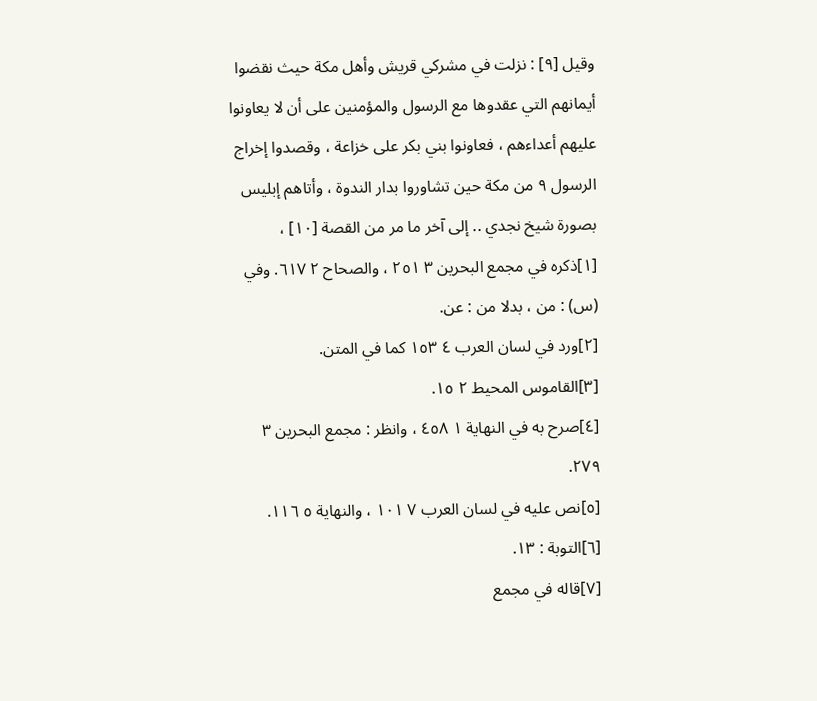وقيل [٩] : نزلت في مشركي قريش وأهل مكة حيث نقضوا أيمانهم التي عقدوها مع الرسول والمؤمنين على أن لا يعاونوا عليهم أعداءهم ، فعاونوا بني بكر على خزاعة ، وقصدوا إخراج الرسول ٩ من مكة حين تشاوروا بدار الندوة ، وأتاهم إبليس بصورة شيخ نجدي .. إلى آخر ما مر من القصة [١٠] ،
[١]ذكره في مجمع البحرين ٣ ٢٥١ ، والصحاح ٢ ٦١٧. وفي (س) : من ، بدلا من : عن.
[٢]ورد في لسان العرب ٤ ١٥٣ كما في المتن.
[٣]القاموس المحيط ٢ ١٥.
[٤]صرح به في النهاية ١ ٤٥٨ ، وانظر : مجمع البحرين ٣ ٢٧٩.
[٥]نص عليه في لسان العرب ٧ ١٠١ ، والنهاية ٥ ١١٦.
[٦]التوبة : ١٣.
[٧]قاله في مجمع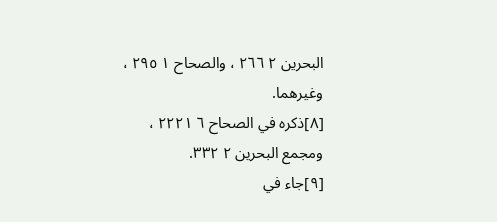البحرين ٢ ٢٦٦ ، والصحاح ١ ٢٩٥ ، وغيرهما.
[٨]ذكره في الصحاح ٦ ٢٢٢١ ، ومجمع البحرين ٢ ٣٣٢.
[٩]جاء في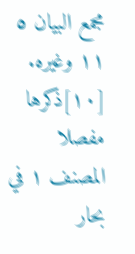مجمع البيان ٥ ١١ وغيره.
[١٠]ذكرها مفصلا المصنف ١ في بحار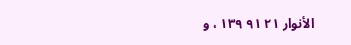الأنوار ٢١ ٩١ ١٣٩ ، و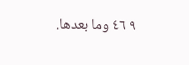٩ ٤٦ وما بعدها.